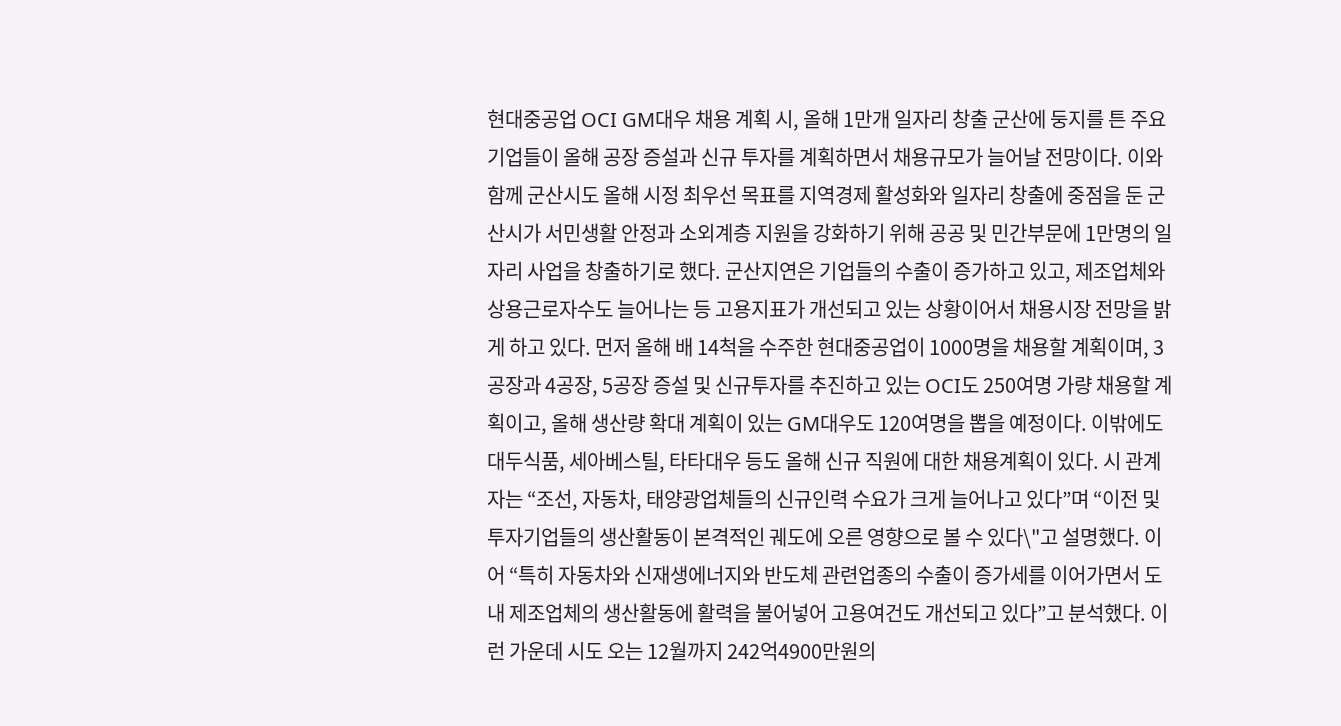현대중공업 OCI GM대우 채용 계획 시, 올해 1만개 일자리 창출 군산에 둥지를 튼 주요 기업들이 올해 공장 증설과 신규 투자를 계획하면서 채용규모가 늘어날 전망이다. 이와 함께 군산시도 올해 시정 최우선 목표를 지역경제 활성화와 일자리 창출에 중점을 둔 군산시가 서민생활 안정과 소외계층 지원을 강화하기 위해 공공 및 민간부문에 1만명의 일자리 사업을 창출하기로 했다. 군산지연은 기업들의 수출이 증가하고 있고, 제조업체와 상용근로자수도 늘어나는 등 고용지표가 개선되고 있는 상황이어서 채용시장 전망을 밝게 하고 있다. 먼저 올해 배 14척을 수주한 현대중공업이 1000명을 채용할 계획이며, 3공장과 4공장, 5공장 증설 및 신규투자를 추진하고 있는 OCI도 250여명 가량 채용할 계획이고, 올해 생산량 확대 계획이 있는 GM대우도 120여명을 뽑을 예정이다. 이밖에도 대두식품, 세아베스틸, 타타대우 등도 올해 신규 직원에 대한 채용계획이 있다. 시 관계자는 “조선, 자동차, 태양광업체들의 신규인력 수요가 크게 늘어나고 있다”며 “이전 및 투자기업들의 생산활동이 본격적인 궤도에 오른 영향으로 볼 수 있다\"고 설명했다. 이어 “특히 자동차와 신재생에너지와 반도체 관련업종의 수출이 증가세를 이어가면서 도내 제조업체의 생산활동에 활력을 불어넣어 고용여건도 개선되고 있다”고 분석했다. 이런 가운데 시도 오는 12월까지 242억4900만원의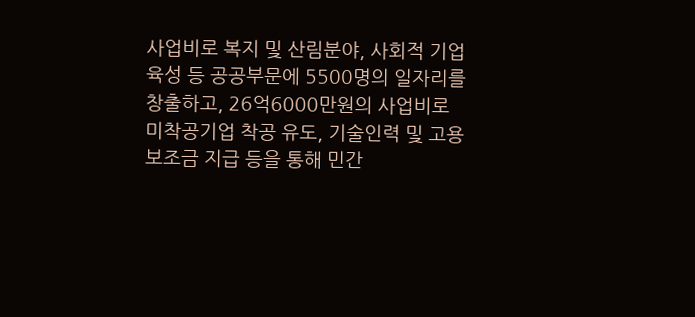사업비로 복지 및 산림분야, 사회적 기업 육성 등 공공부문에 5500명의 일자리를 창출하고, 26억6000만원의 사업비로 미착공기업 착공 유도, 기술인력 및 고용보조금 지급 등을 통해 민간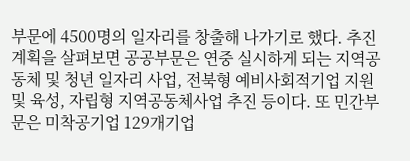부문에 4500명의 일자리를 창출해 나가기로 했다. 추진계획을 살펴보면 공공부문은 연중 실시하게 되는 지역공동체 및 청년 일자리 사업, 전북형 예비사회적기업 지원 및 육성, 자립형 지역공동체사업 추진 등이다. 또 민간부문은 미착공기업 129개기업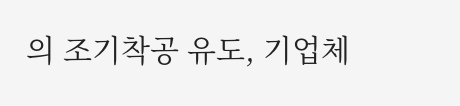의 조기착공 유도, 기업체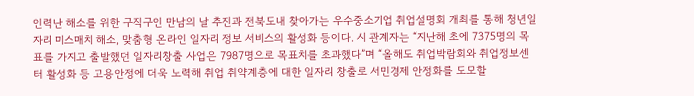인력난 해소를 위한 구직구인 만남의 날 추진과 전북도내 찾아가는 우수중소기업 취업설명회 개최를 통해 청년일자리 미스매치 해소, 맞춤형 온라인 일자리 정보 서비스의 활성화 등이다. 시 관계자는 “지난해 초에 7375명의 목표를 가지고 출발했던 일자리창출 사업은 7987명으로 목표치를 초과했다”며 “올해도 취업박람회와 취업정보센터 활성화 등 고용안정에 더욱 노력해 취업 취약계층에 대한 일자리 창출로 서민경제 안정화를 도모할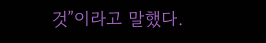것”이라고 말했다.